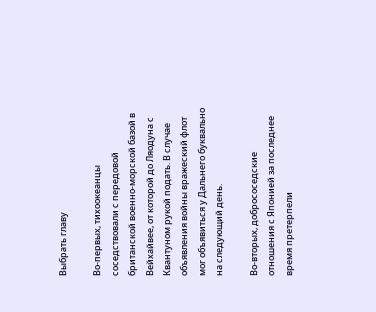Выбрать главу

Во-первых, тихоокеанцы соседствовали с передовой британской военно-морской базой в Вейхайвее, от которой до Ляодуна с Квантуном рукой подать. В случае объявления войны вражеский флот мог объявиться у Дальнего буквально на следующий день.

Во-вторых, добрососедские отношения с Японией за последнее время претерпели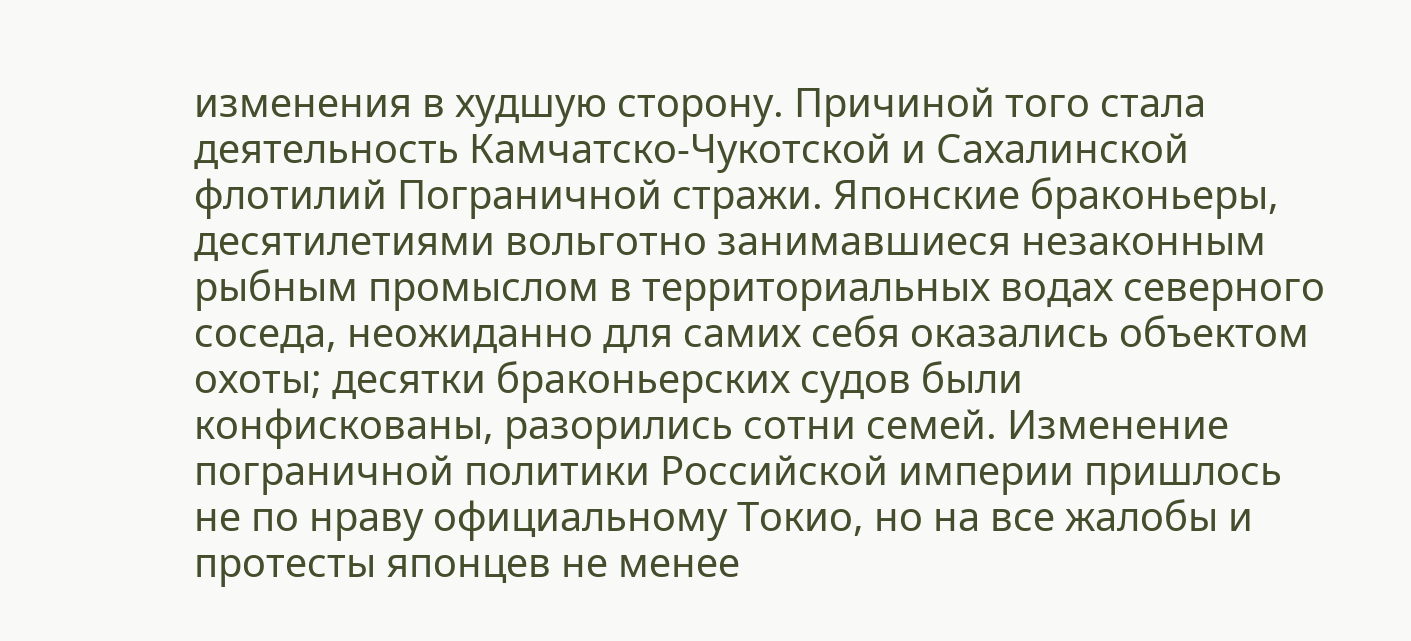изменения в худшую сторону. Причиной того стала деятельность Камчатско-Чукотской и Сахалинской флотилий Пограничной стражи. Японские браконьеры, десятилетиями вольготно занимавшиеся незаконным рыбным промыслом в территориальных водах северного соседа, неожиданно для самих себя оказались объектом охоты; десятки браконьерских судов были конфискованы, разорились сотни семей. Изменение пограничной политики Российской империи пришлось не по нраву официальному Токио, но на все жалобы и протесты японцев не менее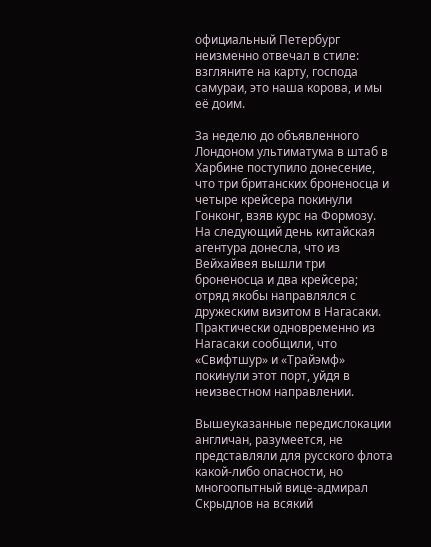официальный Петербург неизменно отвечал в стиле: взгляните на карту, господа самураи, это наша корова, и мы её доим.

За неделю до объявленного Лондоном ультиматума в штаб в Харбине поступило донесение, что три британских броненосца и четыре крейсера покинули Гонконг, взяв курс на Формозу. На следующий день китайская агентура донесла, что из Вейхайвея вышли три броненосца и два крейсера; отряд якобы направлялся с дружеским визитом в Нагасаки. Практически одновременно из Нагасаки сообщили, что «Свифтшур» и «Трайэмф» покинули этот порт, уйдя в неизвестном направлении.

Вышеуказанные передислокации англичан, разумеется, не представляли для русского флота какой-либо опасности, но многоопытный вице-адмирал Скрыдлов на всякий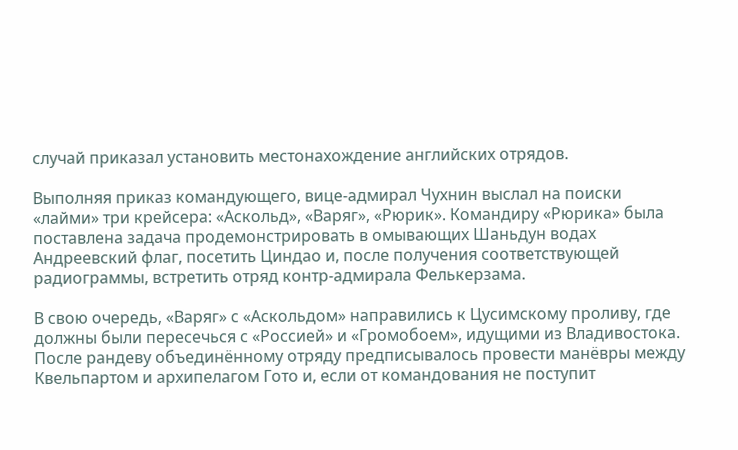случай приказал установить местонахождение английских отрядов.

Выполняя приказ командующего, вице-адмирал Чухнин выслал на поиски «лайми» три крейсера: «Аскольд», «Варяг», «Рюрик». Командиру «Рюрика» была поставлена задача продемонстрировать в омывающих Шаньдун водах Андреевский флаг, посетить Циндао и, после получения соответствующей радиограммы, встретить отряд контр-адмирала Фелькерзама.

В свою очередь, «Варяг» с «Аскольдом» направились к Цусимскому проливу, где должны были пересечься с «Россией» и «Громобоем», идущими из Владивостока. После рандеву объединённому отряду предписывалось провести манёвры между Квельпартом и архипелагом Гото и, если от командования не поступит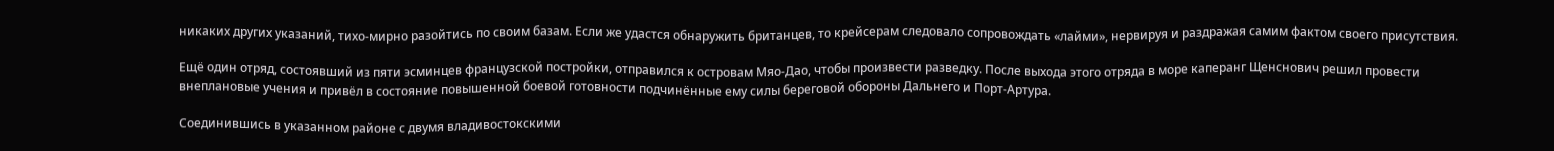никаких других указаний, тихо-мирно разойтись по своим базам. Если же удастся обнаружить британцев, то крейсерам следовало сопровождать «лайми», нервируя и раздражая самим фактом своего присутствия.

Ещё один отряд, состоявший из пяти эсминцев французской постройки, отправился к островам Мяо-Дао, чтобы произвести разведку. После выхода этого отряда в море каперанг Щенснович решил провести внеплановые учения и привёл в состояние повышенной боевой готовности подчинённые ему силы береговой обороны Дальнего и Порт-Артура.

Соединившись в указанном районе с двумя владивостокскими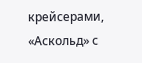крейсерами, «Аскольд» с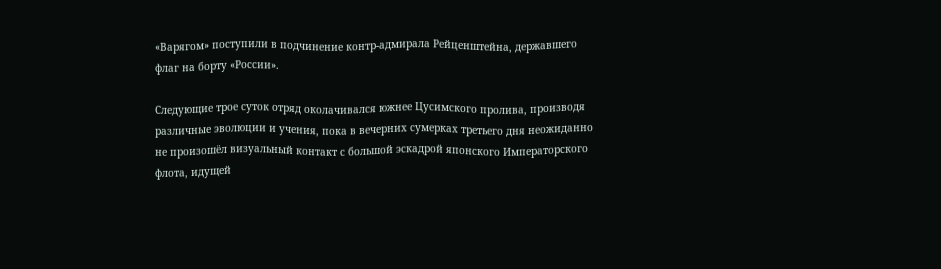«Варягом» поступили в подчинение контр-адмирала Рейценштейна, державшего флаг на борту «России».

Следующие трое суток отряд околачивался южнее Цусимского пролива, производя различные эволюции и учения, пока в вечерних сумерках третьего дня неожиданно не произошёл визуальный контакт с большой эскадрой японского Императорского флота, идущей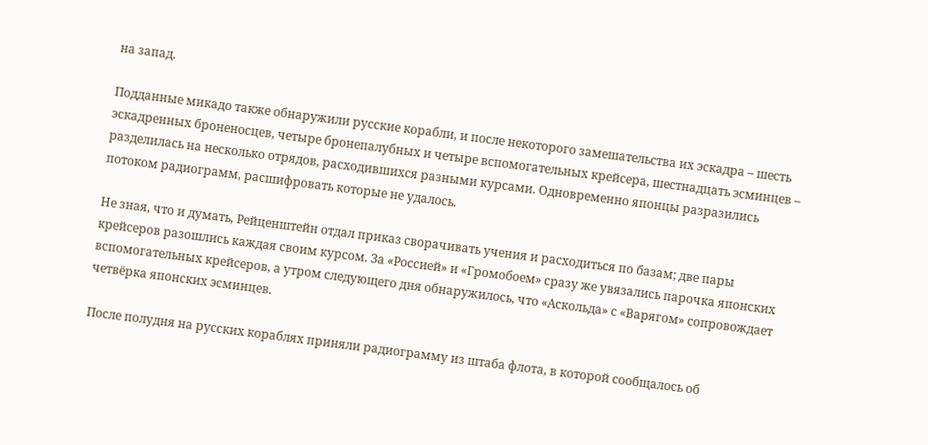на запад.

Подданные микадо также обнаружили русские корабли, и после некоторого замешательства их эскадра – шесть эскадренных броненосцев, четыре бронепалубных и четыре вспомогательных крейсера, шестнадцать эсминцев – разделилась на несколько отрядов, расходившихся разными курсами. Одновременно японцы разразились потоком радиограмм, расшифровать которые не удалось.

Не зная, что и думать, Рейценштейн отдал приказ сворачивать учения и расходиться по базам; две пары крейсеров разошлись каждая своим курсом. За «Россией» и «Громобоем» сразу же увязались парочка японских вспомогательных крейсеров, а утром следующего дня обнаружилось, что «Аскольда» с «Варягом» сопровождает четвёрка японских эсминцев.

После полудня на русских кораблях приняли радиограмму из штаба флота, в которой сообщалось об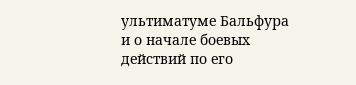ультиматуме Бальфура и о начале боевых действий по его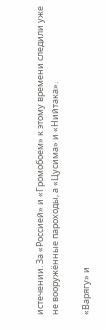истечении. За «Россией» и «Громобоем» к этому времени следили уже не вооружённые пароходы, а «Цусима» и «Нийтака».

«Варягу» и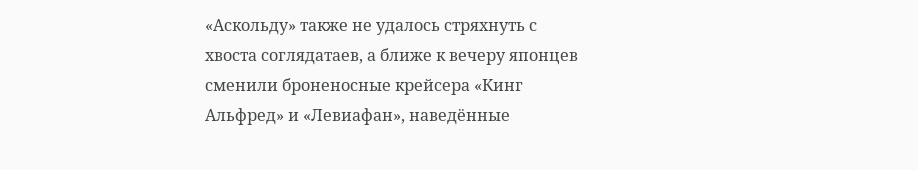«Аскольду» также не удалось стряхнуть с хвоста соглядатаев, а ближе к вечеру японцев сменили броненосные крейсера «Кинг Альфред» и «Левиафан», наведённые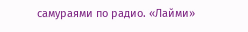самураями по радио. «Лайми»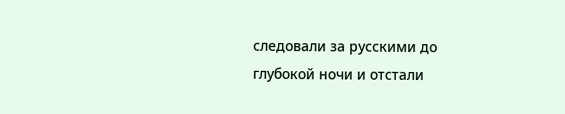следовали за русскими до глубокой ночи и отстали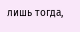лишь тогда,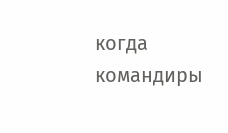когда командиры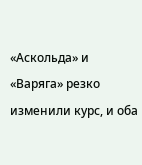«Аскольда» и «Варяга» резко изменили курс, и оба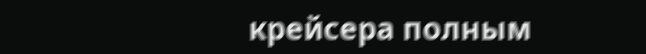крейсера полным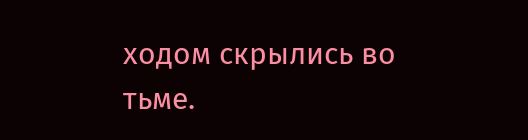ходом скрылись во тьме.